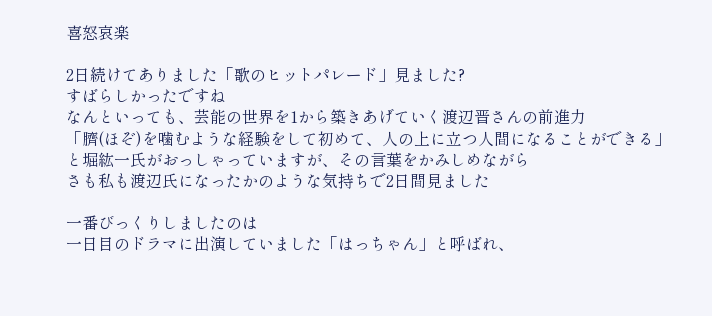喜怒哀楽

2日続けてありました「歌のヒットパレード」見ました?
すばらしかったですね
なんといっても、芸能の世界を1から築きあげていく渡辺晋さんの前進力
「臍(ほぞ)を噛むような経験をして初めて、人の上に立つ人間になることができる」
と堀紘一氏がおっしゃっていますが、その言葉をかみしめながら
さも私も渡辺氏になったかのような気持ちで2日間見ました

一番びっくりしましたのは
一日目のドラマに出演していました「はっちゃん」と呼ばれ、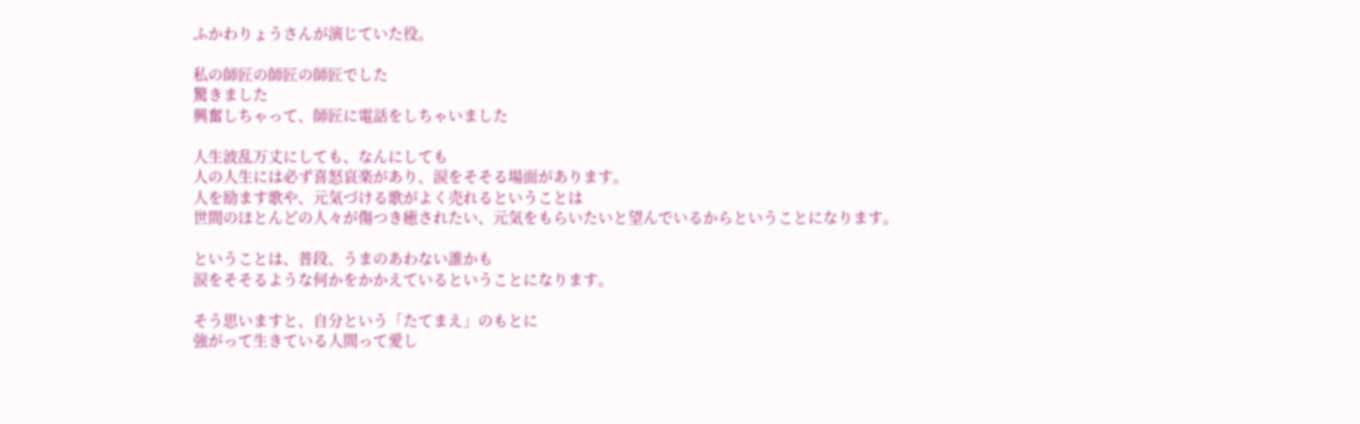ふかわりょうさんが演じていた役。

私の師匠の師匠の師匠でした
驚きました
興奮しちゃって、師匠に電話をしちゃいました

人生波乱万丈にしても、なんにしても
人の人生には必ず喜怒哀楽があり、涙をそそる場面があります。
人を励ます歌や、元気づける歌がよく売れるということは
世間のほとんどの人々が傷つき癒されたい、元気をもらいたいと望んでいるからということになります。

ということは、普段、うまのあわない誰かも
涙をそそるような何かをかかえているということになります。

そう思いますと、自分という「たてまえ」のもとに
強がって生きている人間って愛し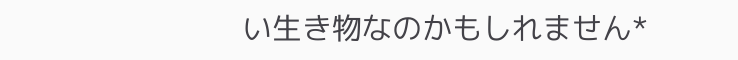い生き物なのかもしれません*